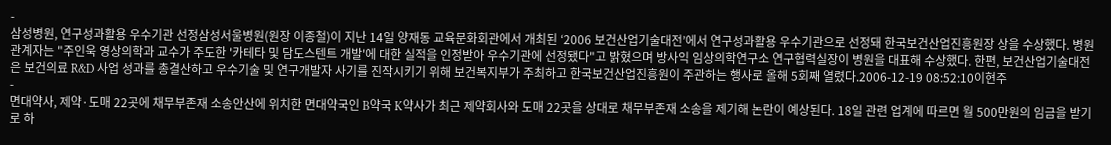-
삼성병원, 연구성과활용 우수기관 선정삼성서울병원(원장 이종철)이 지난 14일 양재동 교육문화회관에서 개최된 ‘2006 보건산업기술대전’에서 연구성과활용 우수기관으로 선정돼 한국보건산업진흥원장 상을 수상했다. 병원 관계자는 "주인욱 영상의학과 교수가 주도한 '카테타 및 담도스텐트 개발'에 대한 실적을 인정받아 우수기관에 선정됐다"고 밝혔으며 방사익 임상의학연구소 연구협력실장이 병원을 대표해 수상했다. 한편, 보건산업기술대전은 보건의료 R&D 사업 성과를 총결산하고 우수기술 및 연구개발자 사기를 진작시키기 위해 보건복지부가 주최하고 한국보건산업진흥원이 주관하는 행사로 올해 5회째 열렸다.2006-12-19 08:52:10이현주
-
면대약사, 제약·도매 22곳에 채무부존재 소송안산에 위치한 면대약국인 B약국 K약사가 최근 제약회사와 도매 22곳을 상대로 채무부존재 소송을 제기해 논란이 예상된다. 18일 관련 업계에 따르면 월 500만원의 임금을 받기로 하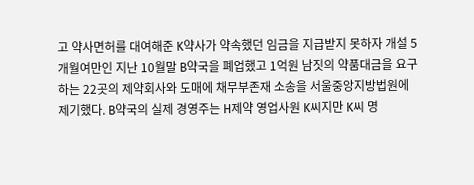고 약사면허를 대여해준 K약사가 약속했던 임금을 지급받지 못하자 개설 5개월여만인 지난 10월말 B약국을 폐업했고 1억원 남짓의 약품대금을 요구하는 22곳의 제약회사와 도매에 채무부존재 소송을 서울중앙지방법원에 제기했다. B약국의 실제 경영주는 H제약 영업사원 K씨지만 K씨 명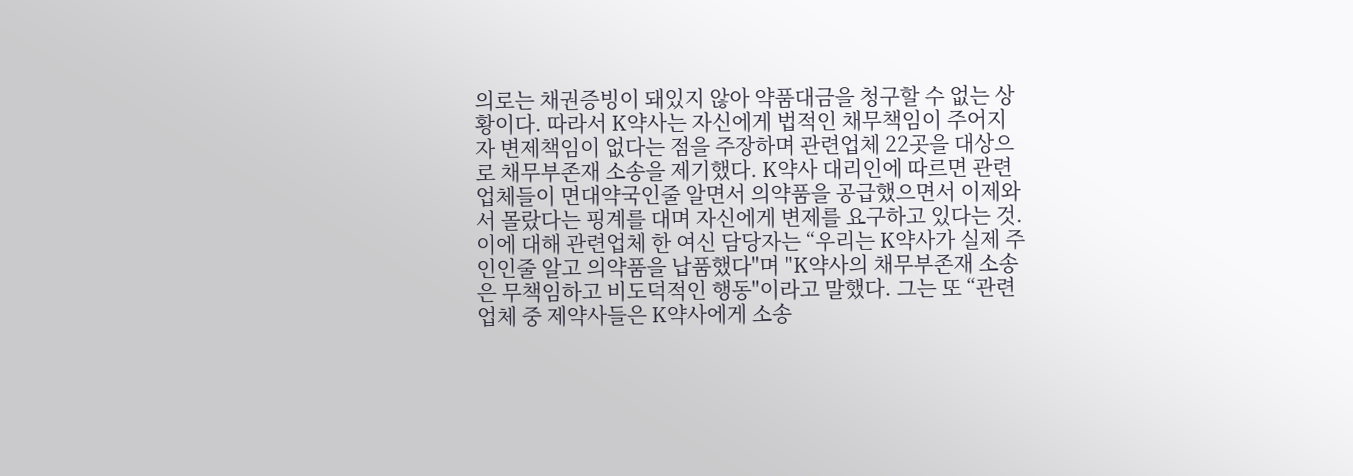의로는 채권증빙이 돼있지 않아 약품대금을 청구할 수 없는 상황이다. 따라서 K약사는 자신에게 법적인 채무책임이 주어지자 변제책임이 없다는 점을 주장하며 관련업체 22곳을 대상으로 채무부존재 소송을 제기했다. K약사 대리인에 따르면 관련업체들이 면대약국인줄 알면서 의약품을 공급했으면서 이제와서 몰랐다는 핑계를 대며 자신에게 변제를 요구하고 있다는 것. 이에 대해 관련업체 한 여신 담당자는 “우리는 K약사가 실제 주인인줄 알고 의약품을 납품했다"며 "K약사의 채무부존재 소송은 무책임하고 비도덕적인 행동"이라고 말했다. 그는 또 “관련업체 중 제약사들은 K약사에게 소송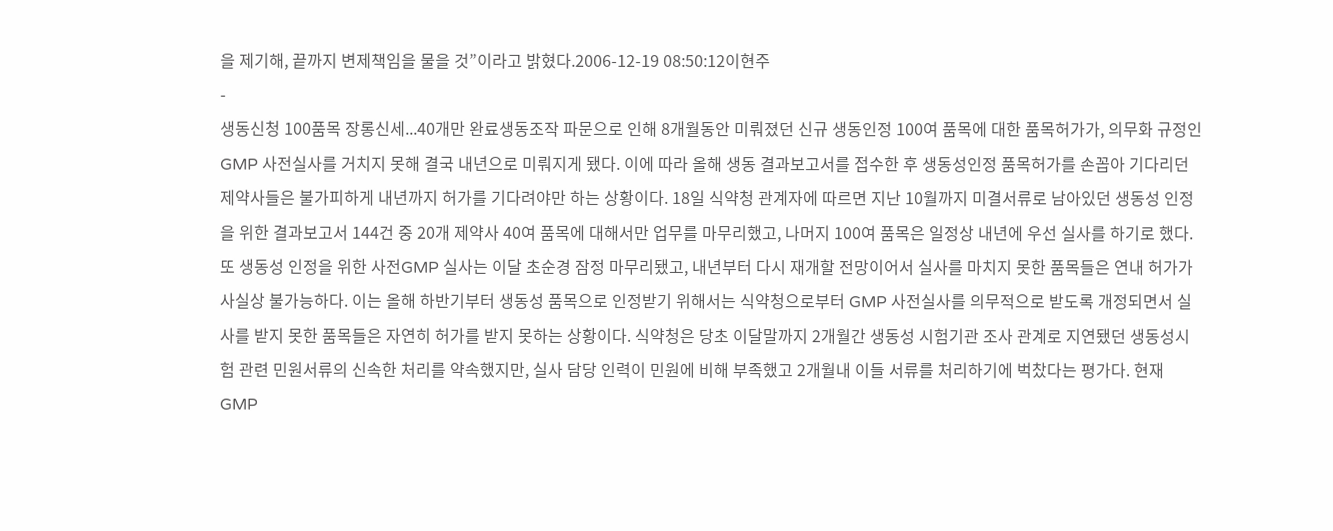을 제기해, 끝까지 변제책임을 물을 것”이라고 밝혔다.2006-12-19 08:50:12이현주
-
생동신청 100품목 장롱신세...40개만 완료생동조작 파문으로 인해 8개월동안 미뤄졌던 신규 생동인정 100여 품목에 대한 품목허가가, 의무화 규정인 GMP 사전실사를 거치지 못해 결국 내년으로 미뤄지게 됐다. 이에 따라 올해 생동 결과보고서를 접수한 후 생동성인정 품목허가를 손꼽아 기다리던 제약사들은 불가피하게 내년까지 허가를 기다려야만 하는 상황이다. 18일 식약청 관계자에 따르면 지난 10월까지 미결서류로 남아있던 생동성 인정을 위한 결과보고서 144건 중 20개 제약사 40여 품목에 대해서만 업무를 마무리했고, 나머지 100여 품목은 일정상 내년에 우선 실사를 하기로 했다. 또 생동성 인정을 위한 사전GMP 실사는 이달 초순경 잠정 마무리됐고, 내년부터 다시 재개할 전망이어서 실사를 마치지 못한 품목들은 연내 허가가 사실상 불가능하다. 이는 올해 하반기부터 생동성 품목으로 인정받기 위해서는 식약청으로부터 GMP 사전실사를 의무적으로 받도록 개정되면서 실사를 받지 못한 품목들은 자연히 허가를 받지 못하는 상황이다. 식약청은 당초 이달말까지 2개월간 생동성 시험기관 조사 관계로 지연됐던 생동성시험 관련 민원서류의 신속한 처리를 약속했지만, 실사 담당 인력이 민원에 비해 부족했고 2개월내 이들 서류를 처리하기에 벅찼다는 평가다. 현재 GMP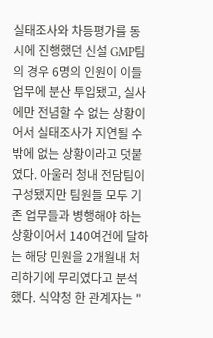실태조사와 차등평가를 동시에 진행했던 신설 GMP팀의 경우 6명의 인원이 이들 업무에 분산 투입됐고, 실사에만 전념할 수 없는 상황이어서 실태조사가 지연될 수 밖에 없는 상황이라고 덧붙였다. 아울러 청내 전담팀이 구성됐지만 팀원들 모두 기존 업무들과 병행해야 하는 상황이어서 140여건에 달하는 해당 민원을 2개월내 처리하기에 무리였다고 분석했다. 식약청 한 관계자는 "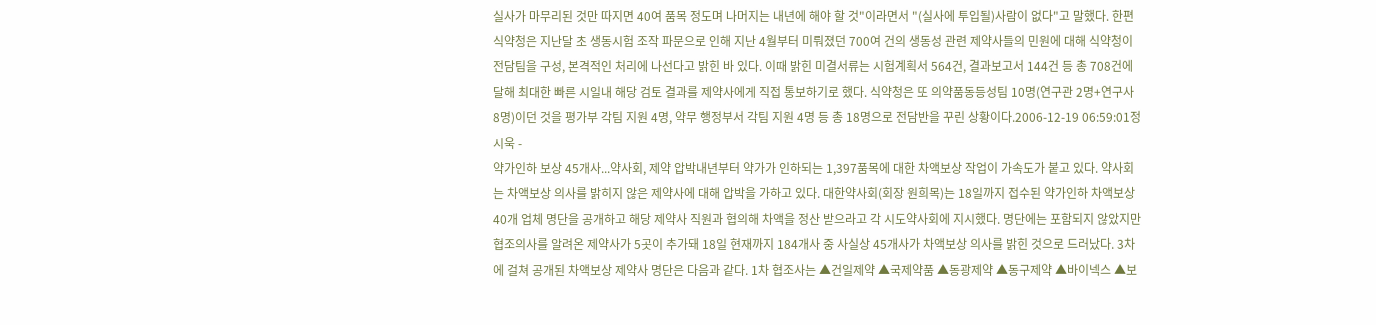실사가 마무리된 것만 따지면 40여 품목 정도며 나머지는 내년에 해야 할 것"이라면서 "(실사에 투입될)사람이 없다"고 말했다. 한편 식약청은 지난달 초 생동시험 조작 파문으로 인해 지난 4월부터 미뤄졌던 700여 건의 생동성 관련 제약사들의 민원에 대해 식약청이 전담팀을 구성, 본격적인 처리에 나선다고 밝힌 바 있다. 이때 밝힌 미결서류는 시험계획서 564건, 결과보고서 144건 등 총 708건에 달해 최대한 빠른 시일내 해당 검토 결과를 제약사에게 직접 통보하기로 했다. 식약청은 또 의약품동등성팀 10명(연구관 2명+연구사 8명)이던 것을 평가부 각팀 지원 4명, 약무 행정부서 각팀 지원 4명 등 총 18명으로 전담반을 꾸린 상황이다.2006-12-19 06:59:01정시욱 -
약가인하 보상 45개사...약사회, 제약 압박내년부터 약가가 인하되는 1,397품목에 대한 차액보상 작업이 가속도가 붙고 있다. 약사회는 차액보상 의사를 밝히지 않은 제약사에 대해 압박을 가하고 있다. 대한약사회(회장 원희목)는 18일까지 접수된 약가인하 차액보상 40개 업체 명단을 공개하고 해당 제약사 직원과 협의해 차액을 정산 받으라고 각 시도약사회에 지시했다. 명단에는 포함되지 않았지만 협조의사를 알려온 제약사가 5곳이 추가돼 18일 현재까지 184개사 중 사실상 45개사가 차액보상 의사를 밝힌 것으로 드러났다. 3차에 걸쳐 공개된 차액보상 제약사 명단은 다음과 같다. 1차 협조사는 ▲건일제약 ▲국제약품 ▲동광제약 ▲동구제약 ▲바이넥스 ▲보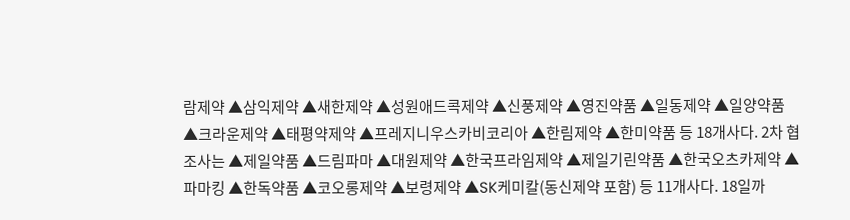람제약 ▲삼익제약 ▲새한제약 ▲성원애드콕제약 ▲신풍제약 ▲영진약품 ▲일동제약 ▲일양약품 ▲크라운제약 ▲태평약제약 ▲프레지니우스카비코리아 ▲한림제약 ▲한미약품 등 18개사다. 2차 협조사는 ▲제일약품 ▲드림파마 ▲대원제약 ▲한국프라임제약 ▲제일기린약품 ▲한국오츠카제약 ▲파마킹 ▲한독약품 ▲코오롱제약 ▲보령제약 ▲SK케미칼(동신제약 포함) 등 11개사다. 18일까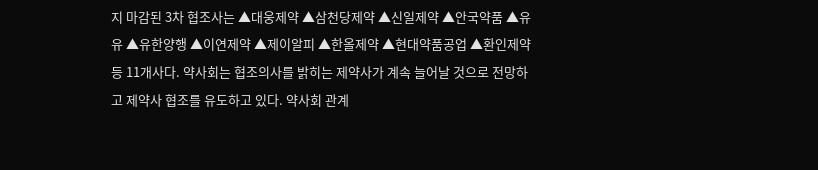지 마감된 3차 협조사는 ▲대웅제약 ▲삼천당제약 ▲신일제약 ▲안국약품 ▲유유 ▲유한양행 ▲이연제약 ▲제이알피 ▲한올제약 ▲현대약품공업 ▲환인제약 등 11개사다. 약사회는 협조의사를 밝히는 제약사가 계속 늘어날 것으로 전망하고 제약사 협조를 유도하고 있다. 약사회 관계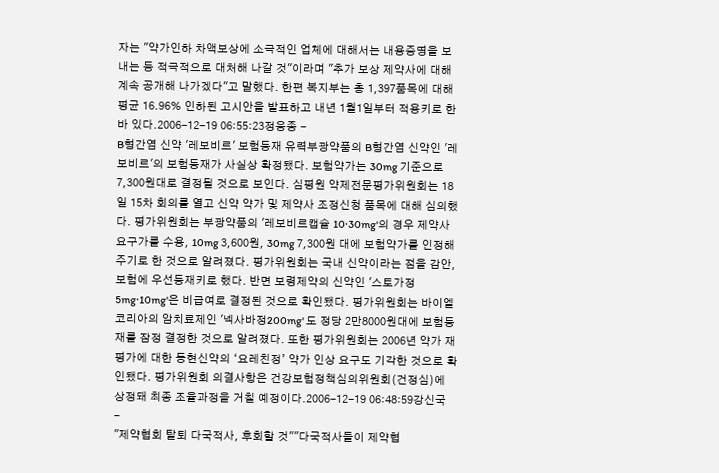자는 "약가인하 차액보상에 소극적인 업체에 대해서는 내용증명을 보내는 등 적극적으로 대처해 나갈 것"이라며 "추가 보상 제약사에 대해 계속 공개해 나가겠다"고 말했다. 한편 복지부는 총 1,397품목에 대해 평균 16.96% 인하된 고시안을 발표하고 내년 1월1일부터 적용키로 한 바 있다.2006-12-19 06:55:23정웅종 -
B형간염 신약 '레보비르' 보험등재 유력부광약품의 B형간염 신약인 '레보비르'의 보험등재가 사실상 확정됐다. 보험약가는 30mg 기준으로 7,300원대로 결정될 것으로 보인다. 심평원 약제전문평가위원회는 18일 15차 회의를 열고 신약 약가 및 제약사 조정신청 품목에 대해 심의했다. 평가위원회는 부광약품의 '레보비르캡슐 10·30mg'의 경우 제약사 요구가를 수용, 10mg 3,600원, 30mg 7,300원 대에 보험약가를 인정해 주기로 한 것으로 알려졌다. 평가위원회는 국내 신약이라는 점을 감안, 보험에 우선등재키로 했다. 반면 보령제약의 신약인 '스토가정5mg·10mg'은 비급여로 결정된 것으로 확인됐다. 평가위원회는 바이엘 코리아의 암치료제인 '넥사바정200mg' 도 정당 2만8000원대에 보험등재를 잠정 결정한 것으로 알려졌다. 또한 평가위원회는 2006년 약가 재평가에 대한 동현신약의 ‘요레친정’ 약가 인상 요구도 기각한 것으로 확인됐다. 평가위원회 의결사항은 건강보험정책심의위원회(건정심)에 상정돼 최종 조율과정을 거칠 예정이다.2006-12-19 06:48:59강신국
-
"제약협회 탈퇴 다국적사, 후회할 것""다국적사들이 제약협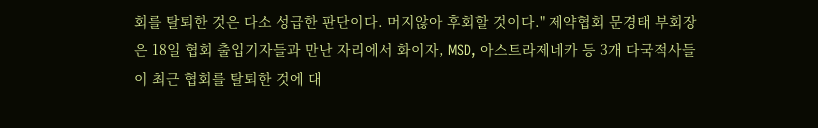회를 탈퇴한 것은 다소 성급한 판단이다. 머지않아 후회할 것이다." 제약협회 문경태 부회장은 18일 협회 출입기자들과 만난 자리에서 화이자, MSD, 아스트라제네카 등 3개 다국적사들이 최근 협회를 탈퇴한 것에 대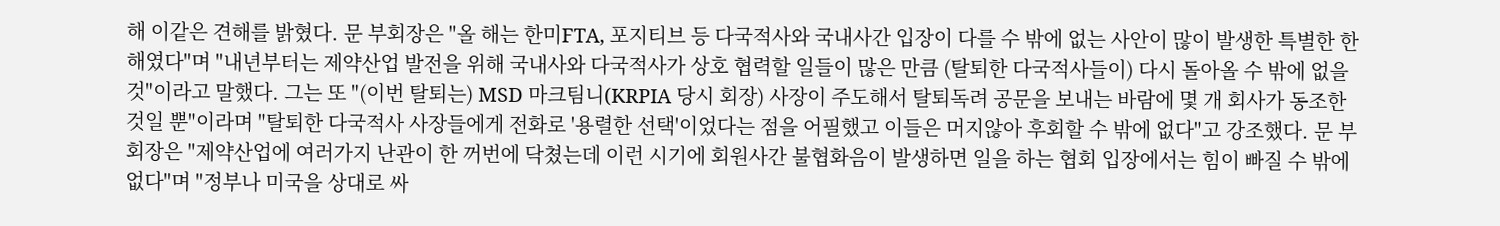해 이같은 견해를 밝혔다. 문 부회장은 "올 해는 한미FTA, 포지티브 등 다국적사와 국내사간 입장이 다를 수 밖에 없는 사안이 많이 발생한 특별한 한 해였다"며 "내년부터는 제약산업 발전을 위해 국내사와 다국적사가 상호 협력할 일들이 많은 만큼 (탈퇴한 다국적사들이) 다시 돌아올 수 밖에 없을 것"이라고 말했다. 그는 또 "(이번 탈퇴는) MSD 마크팀니(KRPIA 당시 회장) 사장이 주도해서 탈퇴독려 공문을 보내는 바람에 몇 개 회사가 동조한 것일 뿐"이라며 "탈퇴한 다국적사 사장들에게 전화로 '용렬한 선택'이었다는 점을 어필했고 이들은 머지않아 후회할 수 밖에 없다"고 강조했다. 문 부회장은 "제약산업에 여러가지 난관이 한 꺼번에 닥쳤는데 이런 시기에 회원사간 불협화음이 발생하면 일을 하는 협회 입장에서는 힘이 빠질 수 밖에 없다"며 "정부나 미국을 상대로 싸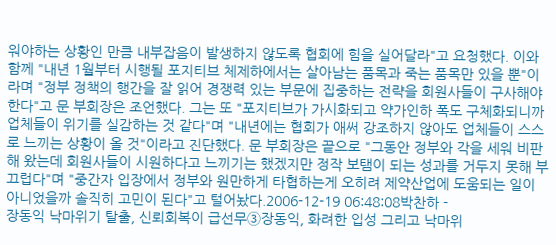워야하는 상황인 만큼 내부잡음이 발생하지 않도록 협회에 힘을 실어달라"고 요청했다. 이와함께 "내년 1월부터 시행될 포지티브 체제하에서는 살아남는 품목과 죽는 품목만 있을 뿐"이라며 "정부 정책의 행간을 잘 읽어 경쟁력 있는 부문에 집중하는 전략을 회원사들이 구사해야 한다"고 문 부회장은 조언했다. 그는 또 "포지티브가 가시화되고 약가인하 폭도 구체화되니까 업체들이 위기를 실감하는 것 같다"며 "내년에는 협회가 애써 강조하지 않아도 업체들이 스스로 느끼는 상황이 올 것"이라고 진단했다. 문 부회장은 끝으로 "그동안 정부와 각을 세워 비판해 왔는데 회원사들이 시원하다고 느끼기는 했겠지만 정작 보탬이 되는 성과를 거두지 못해 부끄럽다"며 "중간자 입장에서 정부와 원만하게 타협하는게 오히려 제약산업에 도움되는 일이 아니었을까 솔직히 고민이 된다"고 털어놨다.2006-12-19 06:48:08박찬하 -
장동익 낙마위기 탈출, 신뢰회복이 급선무③장동익, 화려한 입성 그리고 낙마위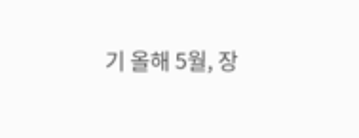기 올해 5월, 장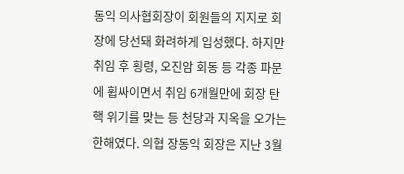동익 의사협회장이 회원들의 지지로 회장에 당선돼 화려하게 입성했다. 하지만 취임 후 횡령, 오진암 회동 등 각종 파문에 휩싸이면서 취임 6개월만에 회장 탄핵 위기를 맞는 등 천당과 지옥을 오가는 한해였다. 의협 장동익 회장은 지난 3월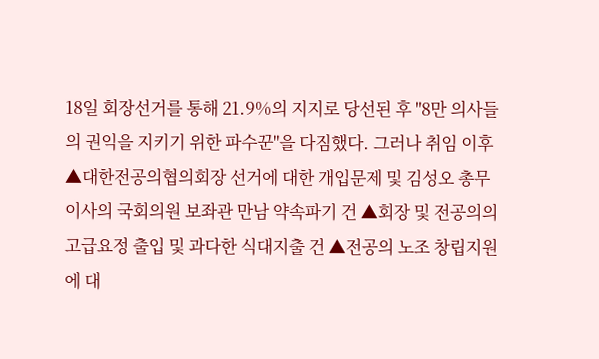18일 회장선거를 통해 21.9%의 지지로 당선된 후 "8만 의사들의 권익을 지키기 위한 파수꾼"을 다짐했다. 그러나 취임 이후 ▲대한전공의협의회장 선거에 대한 개입문제 및 김성오 총무이사의 국회의원 보좌관 만남 약속파기 건 ▲회장 및 전공의의 고급요정 출입 및 과다한 식대지출 건 ▲전공의 노조 창립지원에 대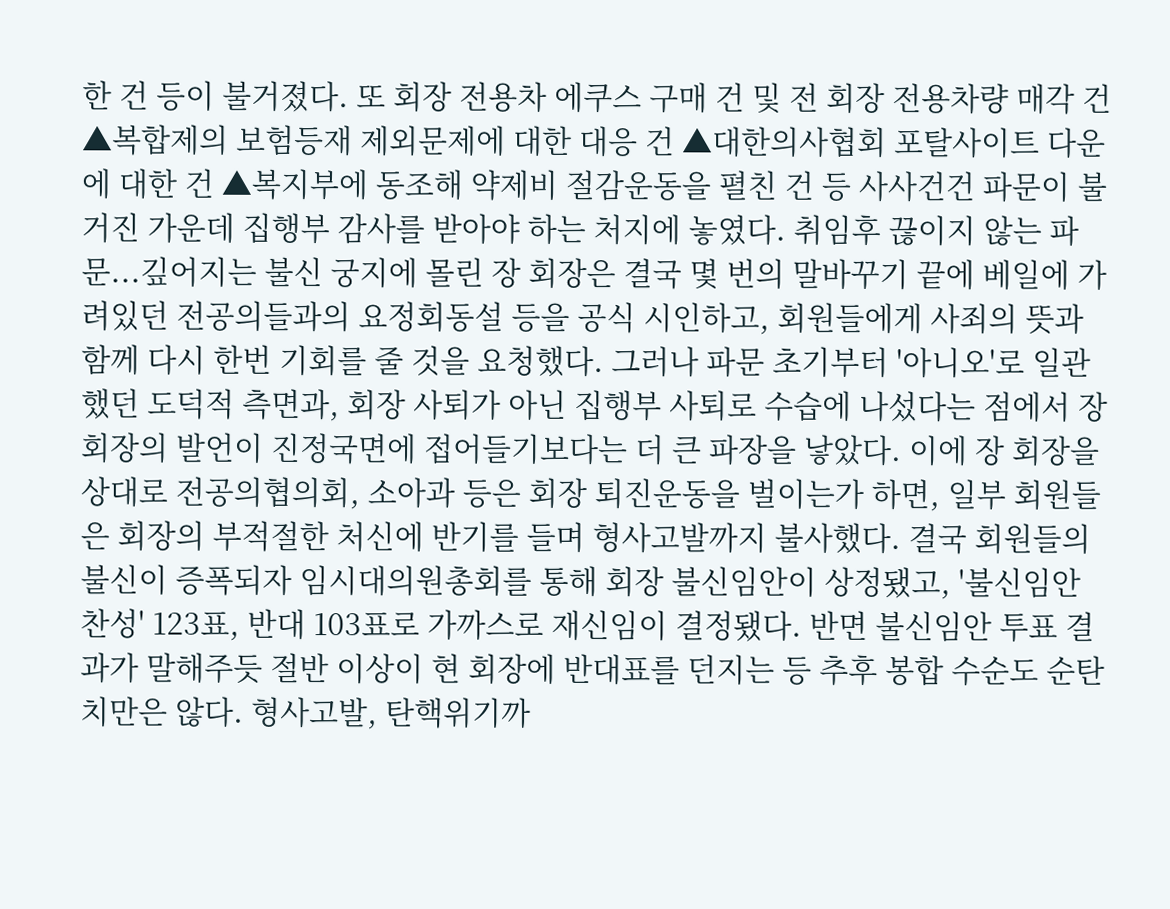한 건 등이 불거졌다. 또 회장 전용차 에쿠스 구매 건 및 전 회장 전용차량 매각 건 ▲복합제의 보험등재 제외문제에 대한 대응 건 ▲대한의사협회 포탈사이트 다운에 대한 건 ▲복지부에 동조해 약제비 절감운동을 펼친 건 등 사사건건 파문이 불거진 가운데 집행부 감사를 받아야 하는 처지에 놓였다. 취임후 끊이지 않는 파문...깊어지는 불신 궁지에 몰린 장 회장은 결국 몇 번의 말바꾸기 끝에 베일에 가려있던 전공의들과의 요정회동설 등을 공식 시인하고, 회원들에게 사죄의 뜻과 함께 다시 한번 기회를 줄 것을 요청했다. 그러나 파문 초기부터 '아니오'로 일관했던 도덕적 측면과, 회장 사퇴가 아닌 집행부 사퇴로 수습에 나섰다는 점에서 장 회장의 발언이 진정국면에 접어들기보다는 더 큰 파장을 낳았다. 이에 장 회장을 상대로 전공의협의회, 소아과 등은 회장 퇴진운동을 벌이는가 하면, 일부 회원들은 회장의 부적절한 처신에 반기를 들며 형사고발까지 불사했다. 결국 회원들의 불신이 증폭되자 임시대의원총회를 통해 회장 불신임안이 상정됐고, '불신임안 찬성' 123표, 반대 103표로 가까스로 재신임이 결정됐다. 반면 불신임안 투표 결과가 말해주듯 절반 이상이 현 회장에 반대표를 던지는 등 추후 봉합 수순도 순탄치만은 않다. 형사고발, 탄핵위기까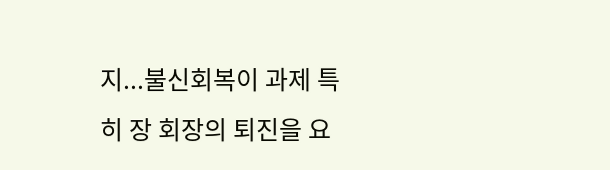지...불신회복이 과제 특히 장 회장의 퇴진을 요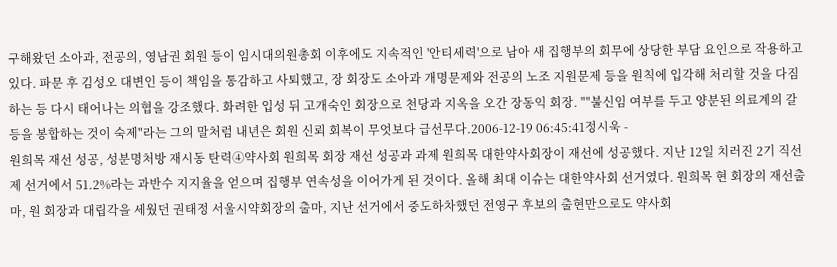구해왔던 소아과, 전공의, 영남권 회원 등이 임시대의원총회 이후에도 지속적인 '안티세력'으로 남아 새 집행부의 회무에 상당한 부담 요인으로 작용하고 있다. 파문 후 김성오 대변인 등이 책임을 통감하고 사퇴했고, 장 회장도 소아과 개명문제와 전공의 노조 지원문제 등을 원칙에 입각해 처리할 것을 다짐하는 등 다시 태어나는 의협을 강조했다. 화려한 입성 뒤 고개숙인 회장으로 천당과 지옥을 오간 장동익 회장. ""불신임 여부를 두고 양분된 의료계의 갈등을 봉합하는 것이 숙제"라는 그의 말처럼 내년은 회원 신뢰 회복이 무엇보다 급선무다.2006-12-19 06:45:41정시욱 -
원희목 재선 성공, 성분명처방 재시동 탄력④약사회 원희목 회장 재선 성공과 과제 원희목 대한약사회장이 재선에 성공했다. 지난 12일 치러진 2기 직선제 선거에서 51.2%라는 과반수 지지율을 얻으며 집행부 연속성을 이어가게 된 것이다. 올해 최대 이슈는 대한약사회 선거였다. 원희목 현 회장의 재선출마, 원 회장과 대립각을 세웠던 권태정 서울시약회장의 출마, 지난 선거에서 중도하차했던 전영구 후보의 출현만으로도 약사회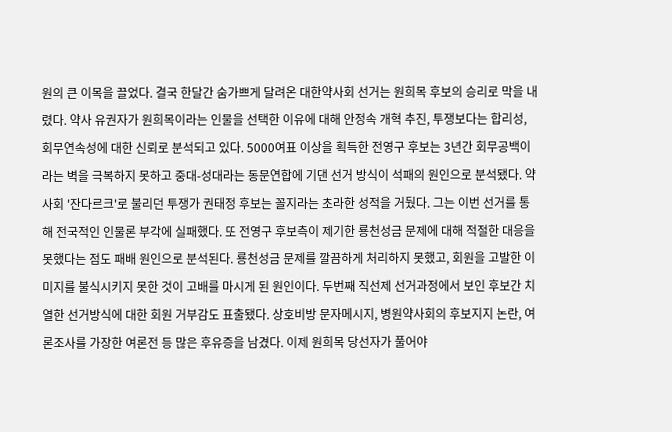원의 큰 이목을 끌었다. 결국 한달간 숨가쁘게 달려온 대한약사회 선거는 원희목 후보의 승리로 막을 내렸다. 약사 유권자가 원희목이라는 인물을 선택한 이유에 대해 안정속 개혁 추진, 투쟁보다는 합리성, 회무연속성에 대한 신뢰로 분석되고 있다. 5000여표 이상을 획득한 전영구 후보는 3년간 회무공백이라는 벽을 극복하지 못하고 중대-성대라는 동문연합에 기댄 선거 방식이 석패의 원인으로 분석됐다. 약사회 '잔다르크'로 불리던 투쟁가 권태정 후보는 꼴지라는 초라한 성적을 거뒀다. 그는 이번 선거를 통해 전국적인 인물론 부각에 실패했다. 또 전영구 후보측이 제기한 룡천성금 문제에 대해 적절한 대응을 못했다는 점도 패배 원인으로 분석된다. 룡천성금 문제를 깔끔하게 처리하지 못했고, 회원을 고발한 이미지를 불식시키지 못한 것이 고배를 마시게 된 원인이다. 두번째 직선제 선거과정에서 보인 후보간 치열한 선거방식에 대한 회원 거부감도 표출됐다. 상호비방 문자메시지, 병원약사회의 후보지지 논란, 여론조사를 가장한 여론전 등 많은 후유증을 남겼다. 이제 원희목 당선자가 풀어야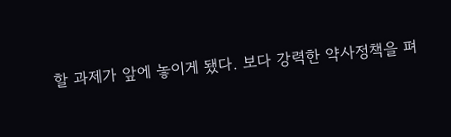할 과제가 앞에 놓이게 됐다. 보다 강력한 약사정책을 펴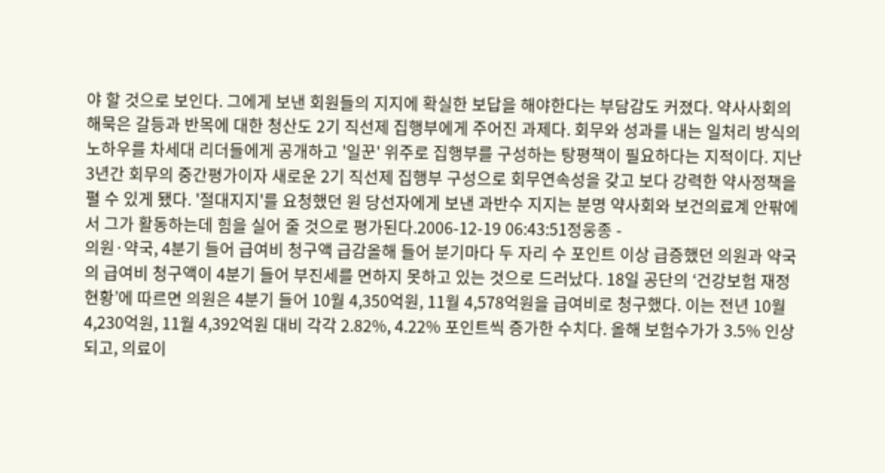야 할 것으로 보인다. 그에게 보낸 회원들의 지지에 확실한 보답을 해야한다는 부담감도 커졌다. 약사사회의 해묵은 갈등과 반목에 대한 청산도 2기 직선제 집행부에게 주어진 과제다. 회무와 성과를 내는 일처리 방식의 노하우를 차세대 리더들에게 공개하고 '일꾼' 위주로 집행부를 구성하는 탕평책이 필요하다는 지적이다. 지난 3년간 회무의 중간평가이자 새로운 2기 직선제 집행부 구성으로 회무연속성을 갖고 보다 강력한 약사정책을 펼 수 있게 됐다. '절대지지'를 요청했던 원 당선자에게 보낸 과반수 지지는 분명 약사회와 보건의료계 안팎에서 그가 활동하는데 힘을 실어 줄 것으로 평가된다.2006-12-19 06:43:51정웅종 -
의원·약국, 4분기 들어 급여비 청구액 급감올해 들어 분기마다 두 자리 수 포인트 이상 급증했던 의원과 약국의 급여비 청구액이 4분기 들어 부진세를 면하지 못하고 있는 것으로 드러났다. 18일 공단의 ‘건강보험 재정현황’에 따르면 의원은 4분기 들어 10월 4,350억원, 11월 4,578억원을 급여비로 청구했다. 이는 전년 10월 4,230억원, 11월 4,392억원 대비 각각 2.82%, 4.22% 포인트씩 증가한 수치다. 올해 보험수가가 3.5% 인상되고, 의료이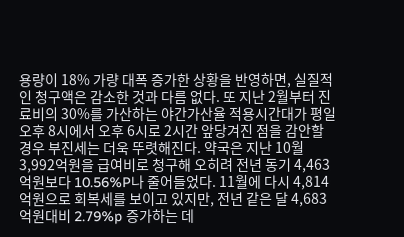용량이 18% 가량 대폭 증가한 상황을 반영하면, 실질적인 청구액은 감소한 것과 다름 없다. 또 지난 2월부터 진료비의 30%를 가산하는 야간가산율 적용시간대가 평일 오후 8시에서 오후 6시로 2시간 앞당겨진 점을 감안할 경우 부진세는 더욱 뚜렷해진다. 약국은 지난 10월 3,992억원을 급여비로 청구해 오히려 전년 동기 4,463억원보다 10.56%P나 줄어들었다. 11월에 다시 4,814억원으로 회복세를 보이고 있지만, 전년 같은 달 4,683억원대비 2.79%p 증가하는 데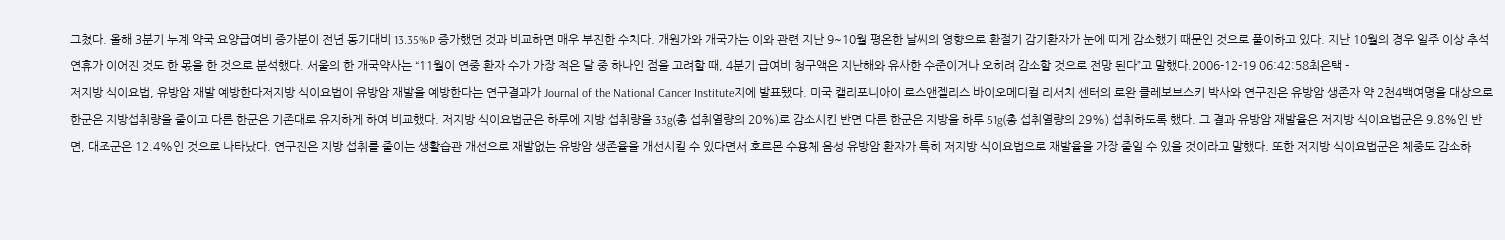그쳤다. 올해 3분기 누계 약국 요양급여비 증가분이 전년 동기대비 13.35%P 증가했던 것과 비교하면 매우 부진한 수치다. 개원가와 개국가는 이와 관련 지난 9~10월 평온한 날씨의 영향으로 환절기 감기환자가 눈에 띠게 감소했기 때문인 것으로 풀이하고 있다. 지난 10월의 경우 일주 이상 추석연휴가 이어진 것도 한 몫을 한 것으로 분석했다. 서울의 한 개국약사는 “11월이 연중 환자 수가 가장 적은 달 중 하나인 점을 고려할 때, 4분기 급여비 청구액은 지난해와 유사한 수준이거나 오히려 감소할 것으로 전망 된다”고 말했다.2006-12-19 06:42:58최은택 -
저지방 식이요법, 유방암 재발 예방한다저지방 식이요법이 유방암 재발을 예방한다는 연구결과가 Journal of the National Cancer Institute지에 발표됐다. 미국 캘리포니아이 로스앤젤리스 바이오메디컬 리서치 센터의 로완 클레보브스키 박사와 연구진은 유방암 생존자 약 2천4백여명을 대상으로 한군은 지방섭취량을 줄이고 다른 한군은 기존대로 유지하게 하여 비교했다. 저지방 식이요법군은 하루에 지방 섭취량을 33g(총 섭취열량의 20%)로 감소시킨 반면 다른 한군은 지방을 하루 51g(총 섭취열량의 29%) 섭취하도록 했다. 그 결과 유방암 재발율은 저지방 식이요법군은 9.8%인 반면, 대조군은 12.4%인 것으로 나타났다. 연구진은 지방 섭취를 줄이는 생활습관 개선으로 재발없는 유방암 생존율을 개선시킬 수 있다면서 호르몬 수용체 음성 유방암 환자가 특히 저지방 식이요법으로 재발율을 가장 줄일 수 있을 것이라고 말했다. 또한 저지방 식이요법군은 체중도 감소하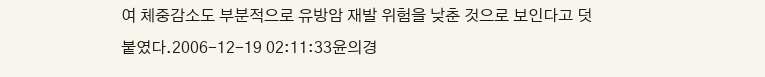여 체중감소도 부분적으로 유방암 재발 위험을 낮춘 것으로 보인다고 덧붙였다.2006-12-19 02:11:33윤의경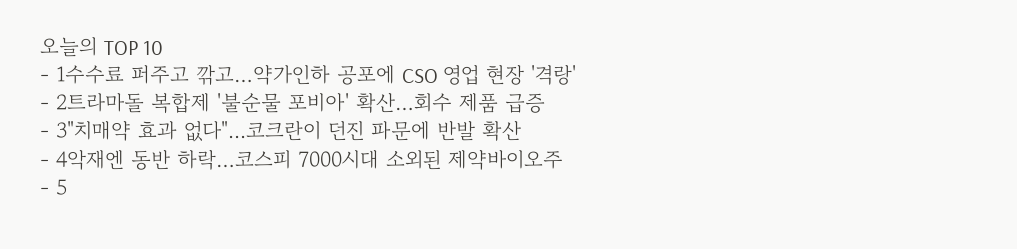오늘의 TOP 10
- 1수수료 퍼주고 깎고…약가인하 공포에 CSO 영업 현장 '격랑'
- 2트라마돌 복합제 '불순물 포비아' 확산…회수 제품 급증
- 3"치매약 효과 없다"...코크란이 던진 파문에 반발 확산
- 4악재엔 동반 하락…코스피 7000시대 소외된 제약바이오주
- 5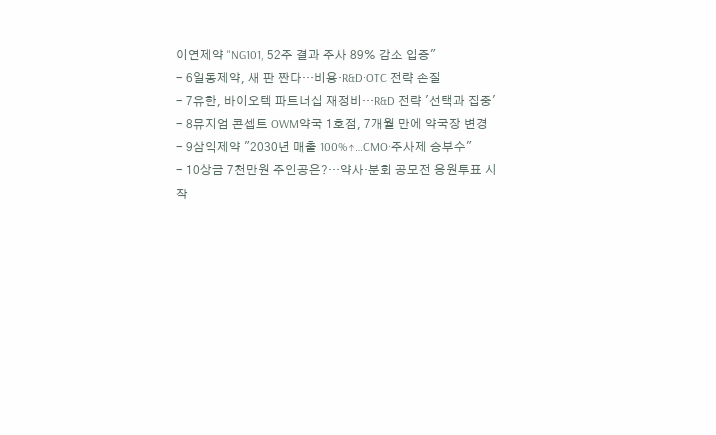이연제약 "NG101, 52주 결과 주사 89% 감소 입증"
- 6일동제약, 새 판 짠다…비용·R&D·OTC 전략 손질
- 7유한, 바이오텍 파트너십 재정비…R&D 전략 '선택과 집중'
- 8뮤지엄 콘셉트 OWM약국 1호점, 7개월 만에 약국장 변경
- 9삼익제약 "2030년 매출 100%↑…CMO·주사제 승부수"
- 10상금 7천만원 주인공은?…약사·분회 공모전 응원투표 시작